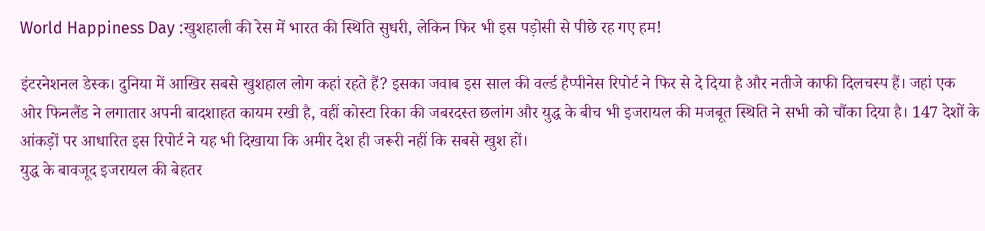World Happiness Day :खुशहाली की रेस में भारत की स्थिति सुधरी, लेकिन फिर भी इस पड़ोसी से पीछे रह गए हम!

इंटरनेशनल डेस्क। दुनिया में आखिर सबसे खुशहाल लोग कहां रहते हैं? इसका जवाब इस साल की वर्ल्ड हैप्पीनेस रिपोर्ट ने फिर से दे दिया है और नतीजे काफी दिलचस्प हैं। जहां एक ओर फिनलैंड ने लगातार अपनी बादशाहत कायम रखी है, वहीं कोस्टा रिका की जबरदस्त छलांग और युद्ध के बीच भी इजरायल की मजबूत स्थिति ने सभी को चौंका दिया है। 147 देशों के आंकड़ों पर आधारित इस रिपोर्ट ने यह भी दिखाया कि अमीर देश ही जरूरी नहीं कि सबसे खुश हों।
युद्ध के बावजूद इजरायल की बेहतर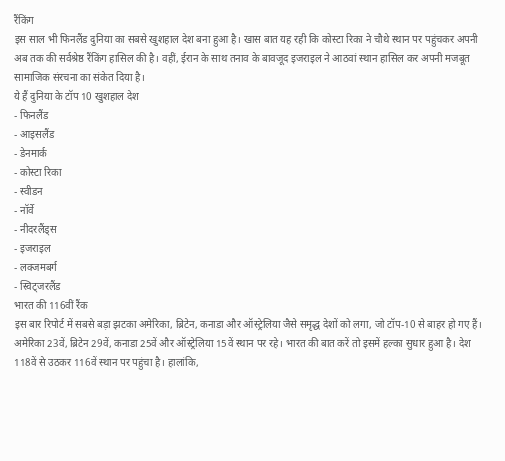रैंकिंग
इस साल भी फिनलैंड दुनिया का सबसे खुशहाल देश बना हुआ है। खास बात यह रही कि कोस्टा रिका ने चौथे स्थान पर पहुंचकर अपनी अब तक की सर्वश्रेष्ठ रैंकिंग हासिल की है। वहीं, ईरान के साथ तनाव के बावजूद इजराइल ने आठवां स्थान हासिल कर अपनी मजबूत सामाजिक संरचना का संकेत दिया है।
ये हैं दुनिया के टॉप 10 खुशहाल देश
- फिनलैंड
- आइसलैंड
- डेनमार्क
- कोस्टा रिका
- स्वीडन
- नॉर्वे
- नीदरलैंड्स
- इजराइल
- लक्जमबर्ग
- स्विट्जरलैंड
भारत की 116वीं रैंक
इस बार रिपोर्ट में सबसे बड़ा झटका अमेरिका, ब्रिटेन, कनाडा और ऑस्ट्रेलिया जैसे समृद्ध देशों को लगा, जो टॉप-10 से बाहर हो गए हैं। अमेरिका 23वें, ब्रिटेन 29वें, कनाडा 25वें और ऑस्ट्रेलिया 15वें स्थान पर रहे। भारत की बात करें तो इसमें हल्का सुधार हुआ है। देश 118वें से उठकर 116वें स्थान पर पहुंचा है। हालांकि,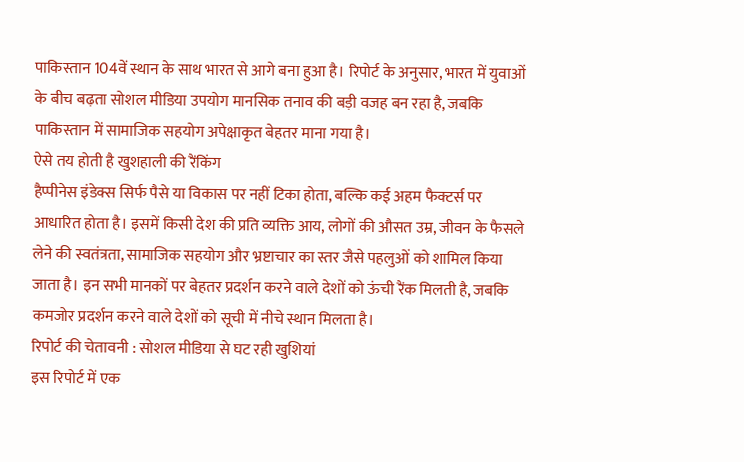पाकिस्तान 104वें स्थान के साथ भारत से आगे बना हुआ है। रिपोर्ट के अनुसार, भारत में युवाओं के बीच बढ़ता सोशल मीडिया उपयोग मानसिक तनाव की बड़ी वजह बन रहा है, जबकि पाकिस्तान में सामाजिक सहयोग अपेक्षाकृत बेहतर माना गया है।
ऐसे तय होती है खुशहाली की रैंकिंग
हैप्पीनेस इंडेक्स सिर्फ पैसे या विकास पर नहीं टिका होता, बल्कि कई अहम फैक्टर्स पर आधारित होता है। इसमें किसी देश की प्रति व्यक्ति आय, लोगों की औसत उम्र, जीवन के फैसले लेने की स्वतंत्रता, सामाजिक सहयोग और भ्रष्टाचार का स्तर जैसे पहलुओं को शामिल किया जाता है। इन सभी मानकों पर बेहतर प्रदर्शन करने वाले देशों को ऊंची रैंक मिलती है, जबकि कमजोर प्रदर्शन करने वाले देशों को सूची में नीचे स्थान मिलता है।
रिपोर्ट की चेतावनी : सोशल मीडिया से घट रही खुशियां
इस रिपोर्ट में एक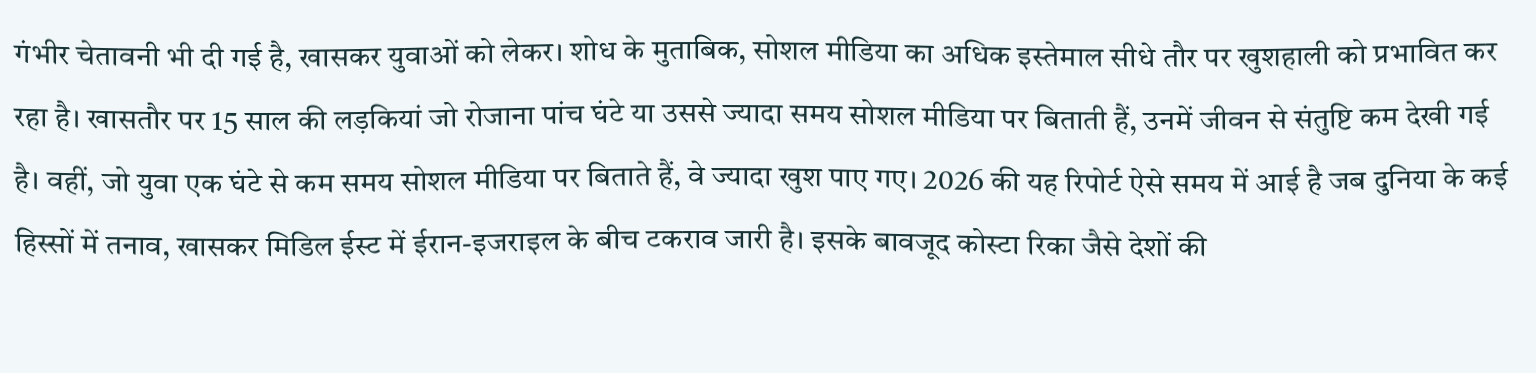गंभीर चेतावनी भी दी गई है, खासकर युवाओं को लेकर। शोध के मुताबिक, सोशल मीडिया का अधिक इस्तेमाल सीधे तौर पर खुशहाली को प्रभावित कर रहा है। खासतौर पर 15 साल की लड़कियां जो रोजाना पांच घंटे या उससे ज्यादा समय सोशल मीडिया पर बिताती हैं, उनमें जीवन से संतुष्टि कम देखी गई है। वहीं, जो युवा एक घंटे से कम समय सोशल मीडिया पर बिताते हैं, वे ज्यादा खुश पाए गए। 2026 की यह रिपोर्ट ऐसे समय में आई है जब दुनिया के कई हिस्सों में तनाव, खासकर मिडिल ईस्ट में ईरान-इजराइल के बीच टकराव जारी है। इसके बावजूद कोस्टा रिका जैसे देशों की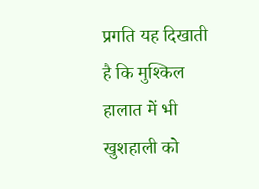प्रगति यह दिखाती है कि मुश्किल हालात में भी खुशहाली को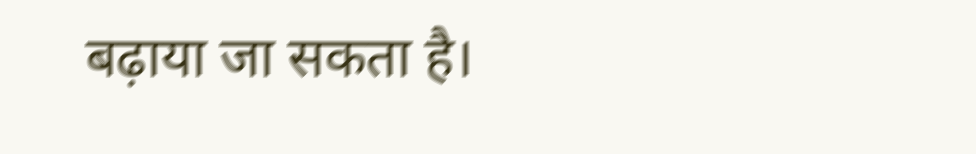बढ़ाया जा सकता है।